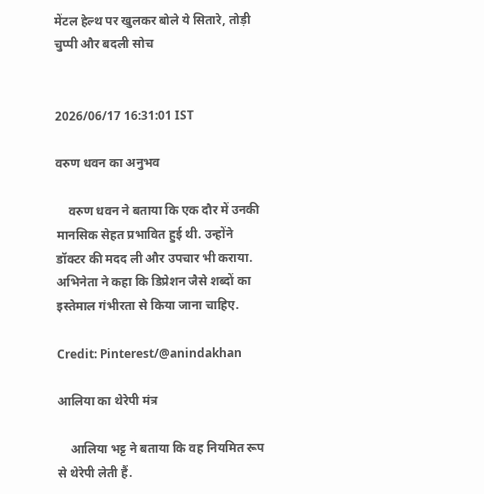मेंटल हेल्थ पर खुलकर बोले ये सितारे, तोड़ी चुप्पी और बदली सोच


2026/06/17 16:31:01 IST

वरुण धवन का अनुभव

    वरुण धवन ने बताया कि एक दौर में उनकी मानसिक सेहत प्रभावित हुई थी. उन्होंने डॉक्टर की मदद ली और उपचार भी कराया. अभिनेता ने कहा कि डिप्रेशन जैसे शब्दों का इस्तेमाल गंभीरता से किया जाना चाहिए.

Credit: Pinterest/@anindakhan

आलिया का थेरेपी मंत्र

    आलिया भट्ट ने बताया कि वह नियमित रूप से थेरेपी लेती हैं.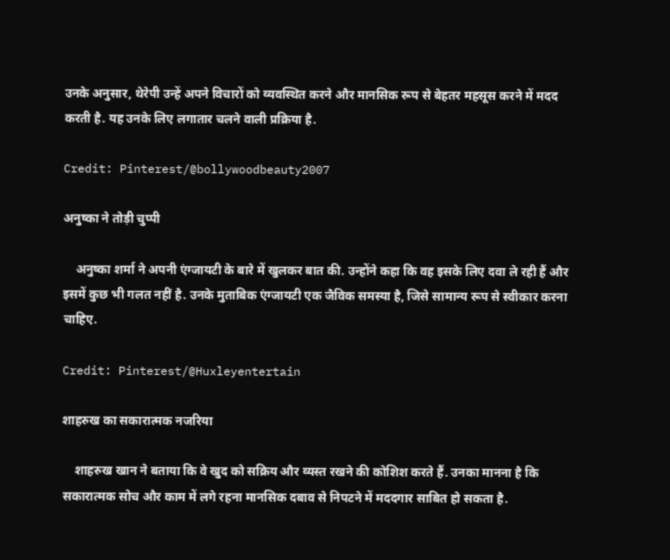उनके अनुसार, थेरेपी उन्हें अपने विचारों को व्यवस्थित करने और मानसिक रूप से बेहतर महसूस करने में मदद करती है. यह उनके लिए लगातार चलने वाली प्रक्रिया है.

Credit: Pinterest/@bollywoodbeauty2007

अनुष्का ने तोड़ी चुप्पी

    अनुष्का शर्मा ने अपनी एंग्जायटी के बारे में खुलकर बात की. उन्होंने कहा कि वह इसके लिए दवा ले रही हैं और इसमें कुछ भी गलत नहीं है. उनके मुताबिक एंग्जायटी एक जैविक समस्या है, जिसे सामान्य रूप से स्वीकार करना चाहिए.

Credit: Pinterest/@Huxleyentertain

शाहरुख का सकारात्मक नजरिया

    शाहरुख खान ने बताया कि वे खुद को सक्रिय और व्यस्त रखने की कोशिश करते हैं. उनका मानना है कि सकारात्मक सोच और काम में लगे रहना मानसिक दबाव से निपटने में मददगार साबित हो सकता है.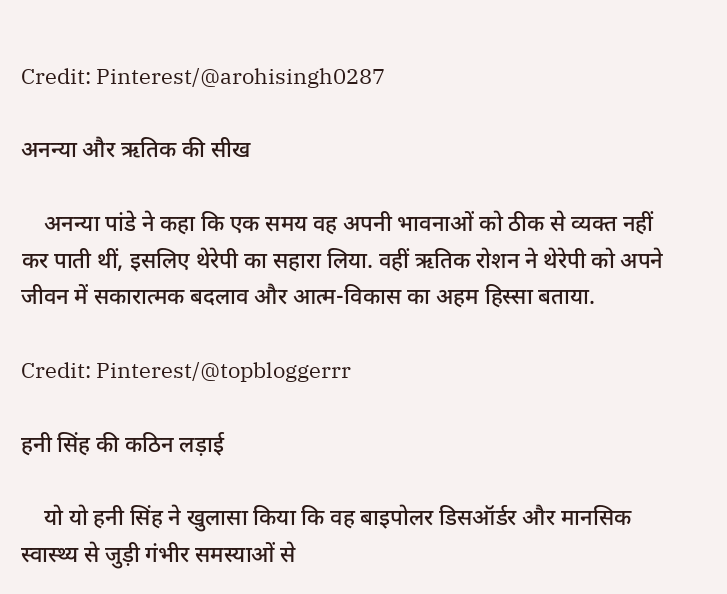Credit: Pinterest/@arohisingh0287

अनन्या और ऋतिक की सीख

    अनन्या पांडे ने कहा कि एक समय वह अपनी भावनाओं को ठीक से व्यक्त नहीं कर पाती थीं, इसलिए थेरेपी का सहारा लिया. वहीं ऋतिक रोशन ने थेरेपी को अपने जीवन में सकारात्मक बदलाव और आत्म-विकास का अहम हिस्सा बताया.

Credit: Pinterest/@topbloggerrr

हनी सिंह की कठिन लड़ाई

    यो यो हनी सिंह ने खुलासा किया कि वह बाइपोलर डिसऑर्डर और मानसिक स्वास्थ्य से जुड़ी गंभीर समस्याओं से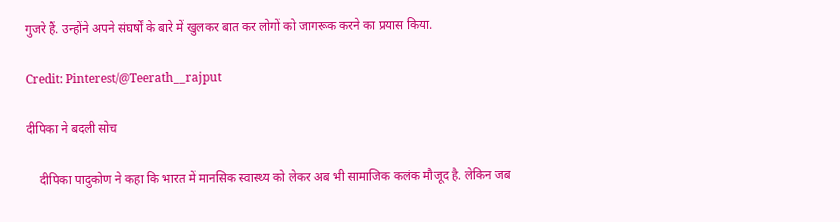गुजरे हैं. उन्होंने अपने संघर्षों के बारे में खुलकर बात कर लोगों को जागरूक करने का प्रयास किया.

Credit: Pinterest/@Teerath__rajput

दीपिका ने बदली सोच

    दीपिका पादुकोण ने कहा कि भारत में मानसिक स्वास्थ्य को लेकर अब भी सामाजिक कलंक मौजूद है. लेकिन जब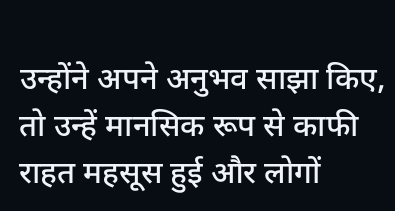उन्होंने अपने अनुभव साझा किए, तो उन्हें मानसिक रूप से काफी राहत महसूस हुई और लोगों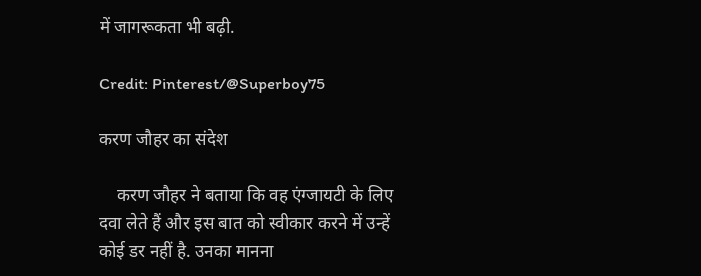में जागरूकता भी बढ़ी.

Credit: Pinterest/@Superboy75

करण जौहर का संदेश

    करण जौहर ने बताया कि वह एंग्जायटी के लिए दवा लेते हैं और इस बात को स्वीकार करने में उन्हें कोई डर नहीं है. उनका मानना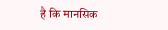है कि मानसिक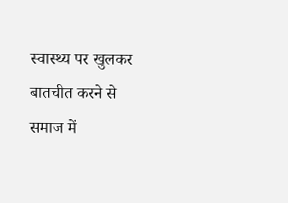स्वास्थ्य पर खुलकर बातचीत करने से समाज में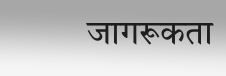जागरूकता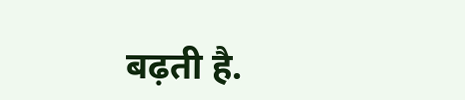बढ़ती है.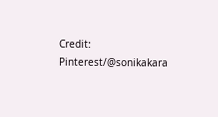Credit: Pinterest/@sonikakara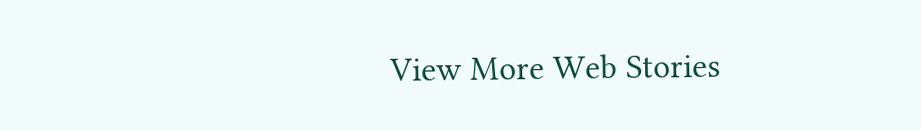View More Web Stories